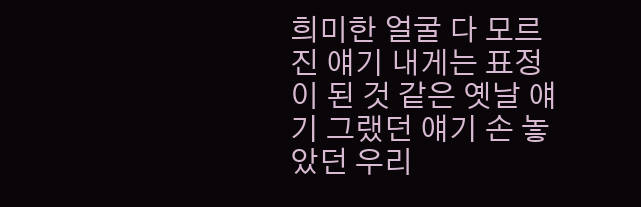희미한 얼굴 다 모르진 얘기 내게는 표정이 된 것 같은 옛날 얘기 그랬던 얘기 손 놓았던 우리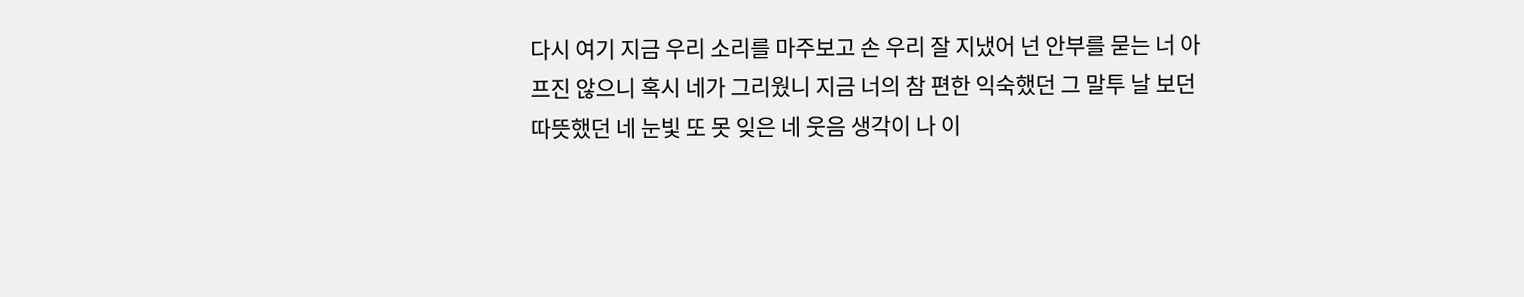다시 여기 지금 우리 소리를 마주보고 손 우리 잘 지냈어 넌 안부를 묻는 너 아프진 않으니 혹시 네가 그리웠니 지금 너의 참 편한 익숙했던 그 말투 날 보던 따뜻했던 네 눈빛 또 못 잊은 네 웃음 생각이 나 이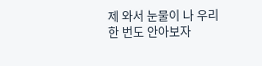제 와서 눈물이 나 우리 한 번도 안아보자